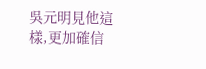吳元明見他這樣,更加確信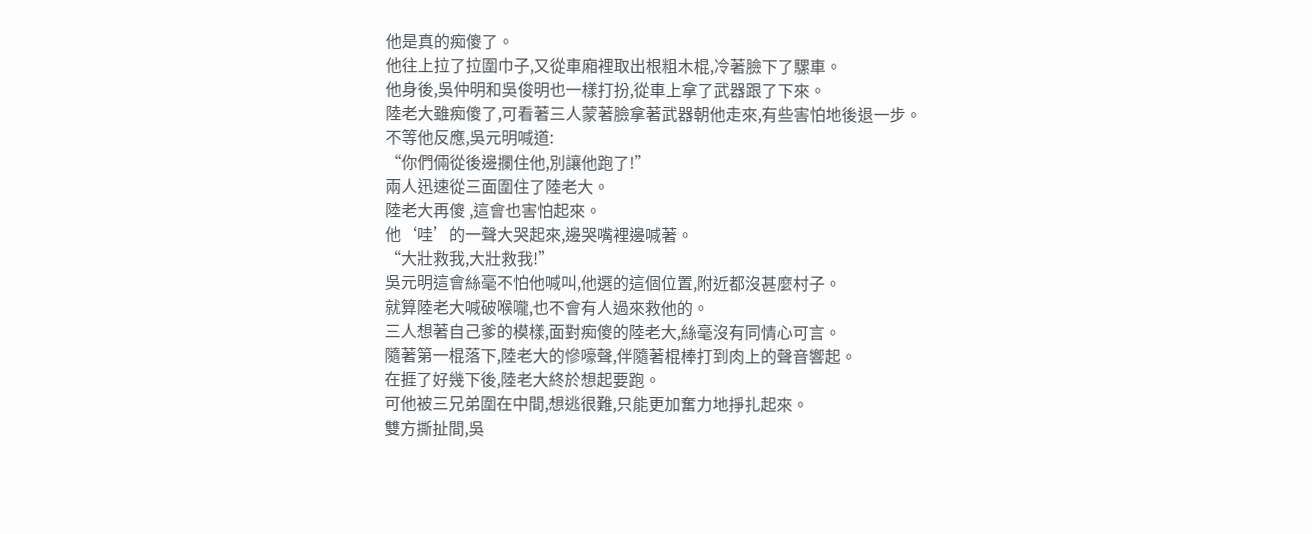他是真的痴傻了。
他往上拉了拉圍巾子,又從車廂裡取出根粗木棍,冷著臉下了騾車。
他身後,吳仲明和吳俊明也一樣打扮,從車上拿了武器跟了下來。
陸老大雖痴傻了,可看著三人蒙著臉拿著武器朝他走來,有些害怕地後退一步。
不等他反應,吳元明喊道:
“你們倆從後邊攔住他,別讓他跑了!”
兩人迅速從三面圍住了陸老大。
陸老大再傻 ,這會也害怕起來。
他‘哇’的一聲大哭起來,邊哭嘴裡邊喊著。
“大壯救我,大壯救我!”
吳元明這會絲毫不怕他喊叫,他選的這個位置,附近都沒甚麼村子。
就算陸老大喊破喉嚨,也不會有人過來救他的。
三人想著自己爹的模樣,面對痴傻的陸老大,絲毫沒有同情心可言。
隨著第一棍落下,陸老大的慘嚎聲,伴隨著棍棒打到肉上的聲音響起。
在捱了好幾下後,陸老大終於想起要跑。
可他被三兄弟圍在中間,想逃很難,只能更加奮力地掙扎起來。
雙方撕扯間,吳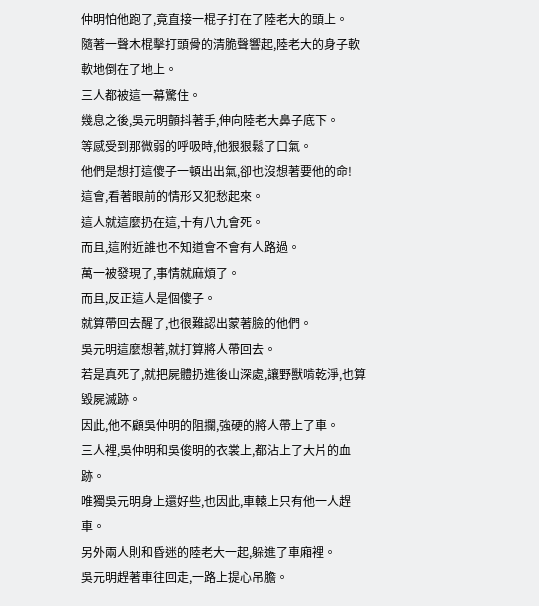仲明怕他跑了,竟直接一棍子打在了陸老大的頭上。
隨著一聲木棍擊打頭骨的清脆聲響起,陸老大的身子軟軟地倒在了地上。
三人都被這一幕驚住。
幾息之後,吳元明顫抖著手,伸向陸老大鼻子底下。
等感受到那微弱的呼吸時,他狠狠鬆了口氣。
他們是想打這傻子一頓出出氣,卻也沒想著要他的命!
這會,看著眼前的情形又犯愁起來。
這人就這麼扔在這,十有八九會死。
而且,這附近誰也不知道會不會有人路過。
萬一被發現了,事情就麻煩了。
而且,反正這人是個傻子。
就算帶回去醒了,也很難認出蒙著臉的他們。
吳元明這麼想著,就打算將人帶回去。
若是真死了,就把屍體扔進後山深處,讓野獸啃乾淨,也算毀屍滅跡。
因此,他不顧吳仲明的阻攔,強硬的將人帶上了車。
三人裡,吳仲明和吳俊明的衣裳上,都沾上了大片的血跡。
唯獨吳元明身上還好些,也因此,車轅上只有他一人趕車。
另外兩人則和昏迷的陸老大一起,躲進了車廂裡。
吳元明趕著車往回走,一路上提心吊膽。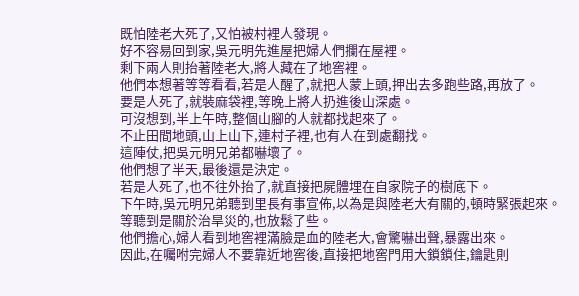既怕陸老大死了,又怕被村裡人發現。
好不容易回到家,吳元明先進屋把婦人們攔在屋裡。
剩下兩人則抬著陸老大,將人藏在了地窖裡。
他們本想著等等看看,若是人醒了,就把人蒙上頭,押出去多跑些路,再放了。
要是人死了,就裝麻袋裡,等晚上將人扔進後山深處。
可沒想到,半上午時,整個山腳的人就都找起來了。
不止田間地頭,山上山下,連村子裡,也有人在到處翻找。
這陣仗,把吳元明兄弟都嚇壞了。
他們想了半天,最後還是決定。
若是人死了,也不往外抬了,就直接把屍體埋在自家院子的樹底下。
下午時,吳元明兄弟聽到里長有事宣佈,以為是與陸老大有關的,頓時緊張起來。
等聽到是關於治旱災的,也放鬆了些。
他們擔心,婦人看到地窖裡滿臉是血的陸老大,會驚嚇出聲,暴露出來。
因此,在囑咐完婦人不要靠近地窖後,直接把地窖門用大鎖鎖住,鑰匙則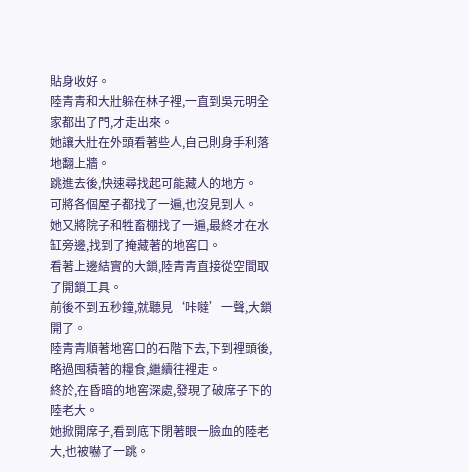貼身收好。
陸青青和大壯躲在林子裡,一直到吳元明全家都出了門,才走出來。
她讓大壯在外頭看著些人,自己則身手利落地翻上牆。
跳進去後,快速尋找起可能藏人的地方。
可將各個屋子都找了一遍,也沒見到人。
她又將院子和牲畜棚找了一遍,最終才在水缸旁邊,找到了掩藏著的地窖口。
看著上邊結實的大鎖,陸青青直接從空間取了開鎖工具。
前後不到五秒鐘,就聽見‘咔噠’一聲,大鎖開了。
陸青青順著地窖口的石階下去,下到裡頭後,略過囤積著的糧食,繼續往裡走。
終於,在昏暗的地窖深處,發現了破席子下的陸老大。
她掀開席子,看到底下閉著眼一臉血的陸老大,也被嚇了一跳。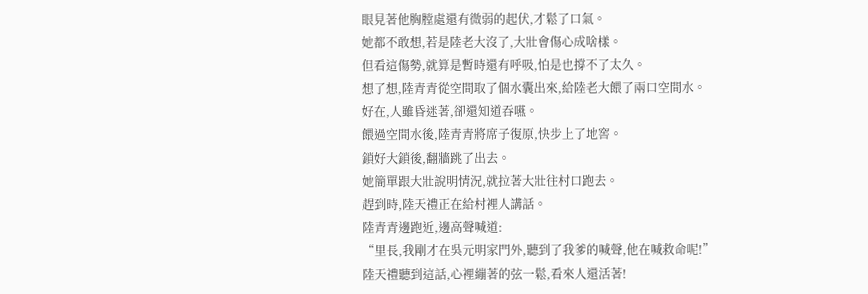眼見著他胸膛處還有微弱的起伏,才鬆了口氣。
她都不敢想,若是陸老大沒了,大壯會傷心成啥樣。
但看這傷勢,就算是暫時還有呼吸,怕是也撐不了太久。
想了想,陸青青從空間取了個水囊出來,給陸老大餵了兩口空間水。
好在,人雖昏迷著,卻還知道吞嚥。
餵過空間水後,陸青青將席子復原,快步上了地窖。
鎖好大鎖後,翻牆跳了出去。
她簡單跟大壯說明情況,就拉著大壯往村口跑去。
趕到時,陸天禮正在給村裡人講話。
陸青青邊跑近,邊高聲喊道:
“里長,我剛才在吳元明家門外,聽到了我爹的喊聲,他在喊救命呢!”
陸天禮聽到這話,心裡繃著的弦一鬆,看來人還活著!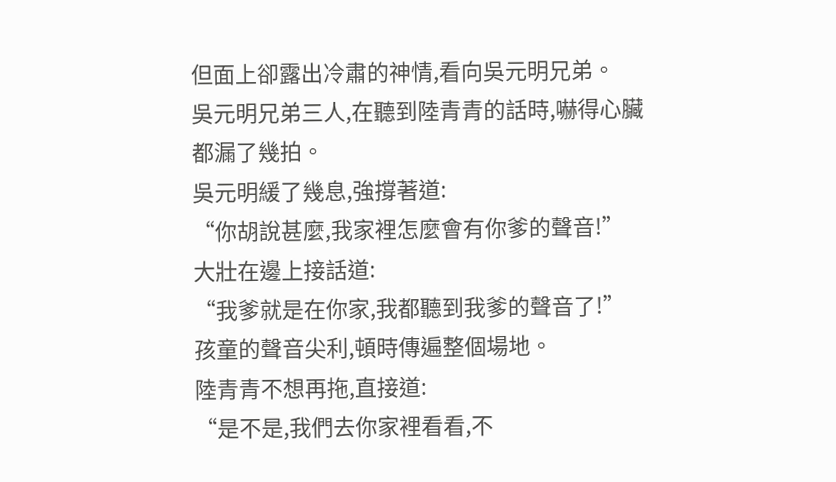但面上卻露出冷肅的神情,看向吳元明兄弟。
吳元明兄弟三人,在聽到陸青青的話時,嚇得心臟都漏了幾拍。
吳元明緩了幾息,強撐著道:
“你胡說甚麼,我家裡怎麼會有你爹的聲音!”
大壯在邊上接話道:
“我爹就是在你家,我都聽到我爹的聲音了!”
孩童的聲音尖利,頓時傳遍整個場地。
陸青青不想再拖,直接道:
“是不是,我們去你家裡看看,不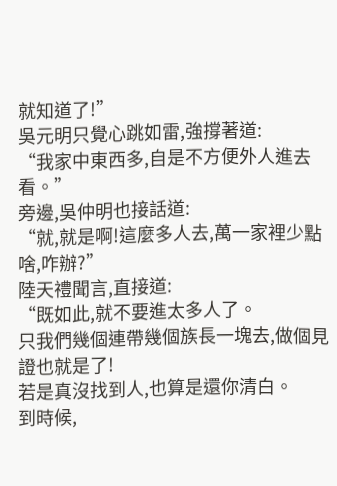就知道了!”
吳元明只覺心跳如雷,強撐著道:
“我家中東西多,自是不方便外人進去看。”
旁邊,吳仲明也接話道:
“就,就是啊!這麼多人去,萬一家裡少點啥,咋辦?”
陸天禮聞言,直接道:
“既如此,就不要進太多人了。
只我們幾個連帶幾個族長一塊去,做個見證也就是了!
若是真沒找到人,也算是還你清白。
到時候,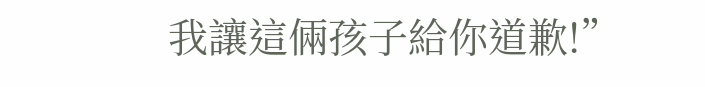我讓這倆孩子給你道歉!”